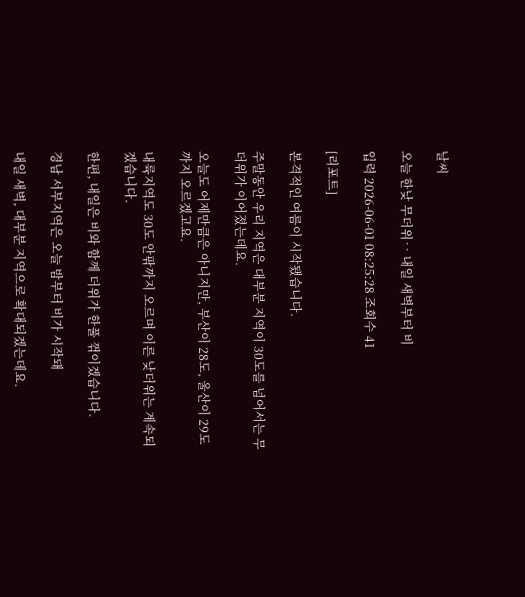날씨

오늘 한낮 무더위‥ 내일 새벽부터 비

입력 2026-06-01 08:25:28 조회수 41

[리포트]

본격적인 여름이 시작됐습니다.

주말동안 우리 지역은 대부분 지역이 30도를 넘어서는 무더위가 이어졌는데요.

오늘도 어제만큼은 아니지만, 부산이 28도, 울산이 29도까지 오르겠고요.

내륙지역도 30도 안팎까지 오르며 이른 낮더위는 계속되겠습니다.

한편, 내일은 비와 함께 더위가 한풀 꺾이겠습니다.

경남 서부지역은 오늘 밤부터 비가 시작돼

내일 새벽, 대부분 지역으로 확대되겠는데요.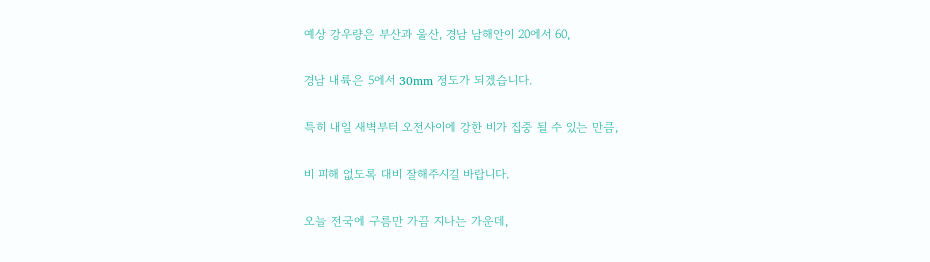예상 강우량은 부산과 울산, 경남 남해안이 20에서 60,

경남 내륙은 5에서 30mm 정도가 되겠습니다.

특히 내일 새벽부터 오전사이에 강한 비가 집중 될 수 있는 만큼,

비 피해 없도록 대비 잘해주시길 바랍니다.

오늘 전국에 구름만 가끔 지나는 가운데,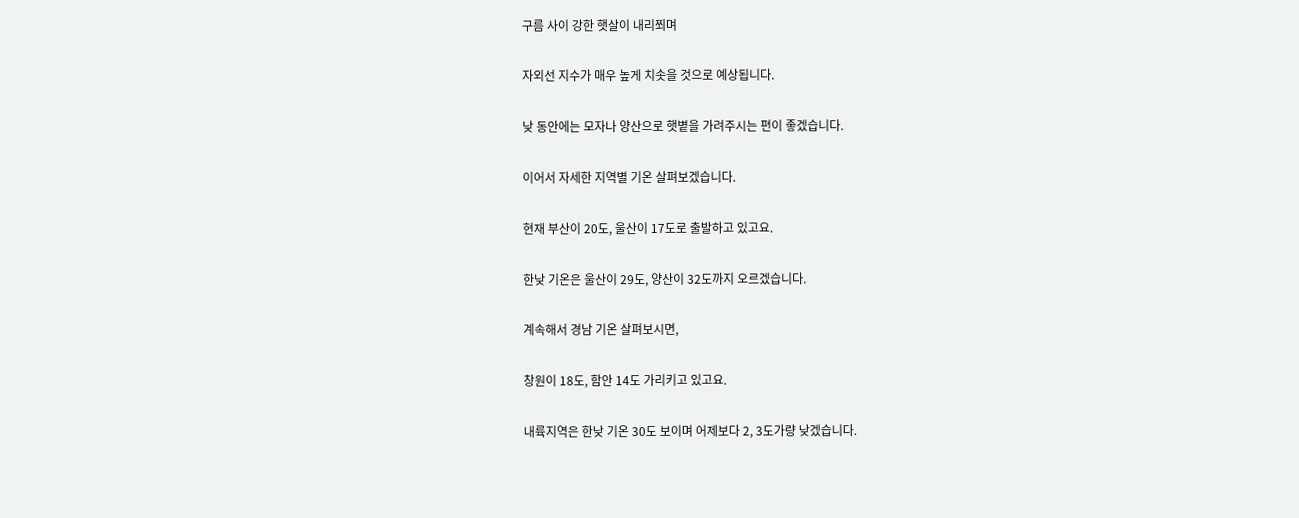구름 사이 강한 햇살이 내리쬐며

자외선 지수가 매우 높게 치솟을 것으로 예상됩니다.

낮 동안에는 모자나 양산으로 햇볕을 가려주시는 편이 좋겠습니다.

이어서 자세한 지역별 기온 살펴보겠습니다.

현재 부산이 20도, 울산이 17도로 출발하고 있고요.

한낮 기온은 울산이 29도, 양산이 32도까지 오르겠습니다.

계속해서 경남 기온 살펴보시면,

창원이 18도, 함안 14도 가리키고 있고요.

내륙지역은 한낮 기온 30도 보이며 어제보다 2, 3도가량 낮겠습니다.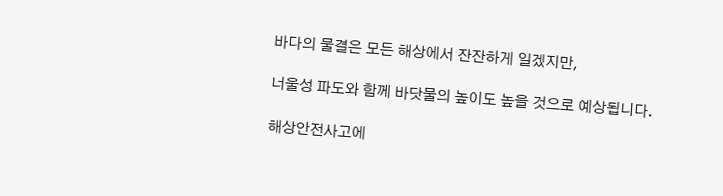바다의 물결은 모든 해상에서 잔잔하게 일겠지만,

너울성 파도와 함께 바닷물의 높이도 높을 것으로 예상됩니다.

해상안전사고에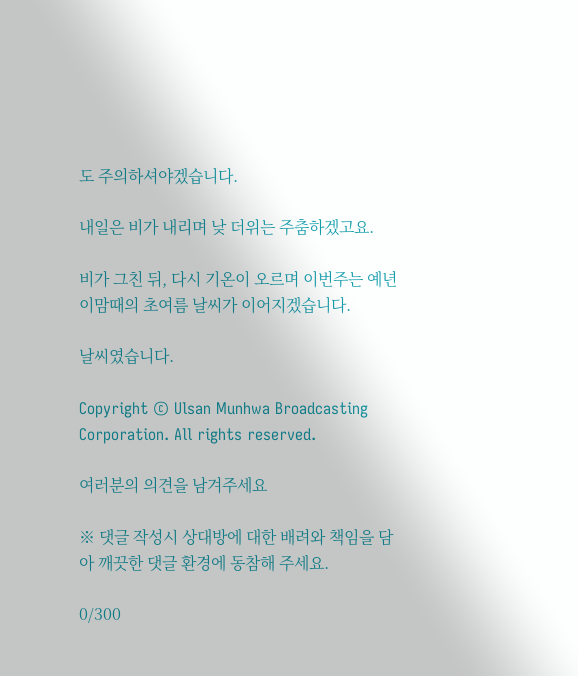도 주의하셔야겠습니다.

내일은 비가 내리며 낮 더위는 주춤하겠고요.

비가 그친 뒤, 다시 기온이 오르며 이번주는 예년 이맘때의 초여름 날씨가 이어지겠습니다.

날씨였습니다.

Copyright © Ulsan Munhwa Broadcasting Corporation. All rights reserved.

여러분의 의견을 남겨주세요

※ 댓글 작성시 상대방에 대한 배려와 책임을 담아 깨끗한 댓글 환경에 동참해 주세요.

0/300